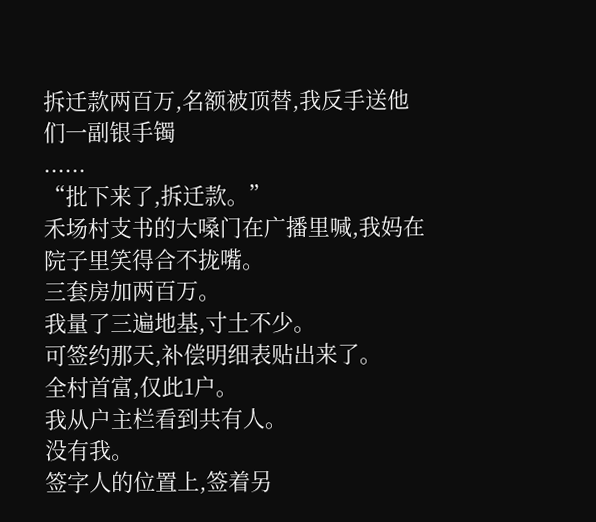拆迁款两百万,名额被顶替,我反手送他们一副银手镯
......
“批下来了,拆迁款。”
禾场村支书的大嗓门在广播里喊,我妈在院子里笑得合不拢嘴。
三套房加两百万。
我量了三遍地基,寸土不少。
可签约那天,补偿明细表贴出来了。
全村首富,仅此1户。
我从户主栏看到共有人。
没有我。
签字人的位置上,签着另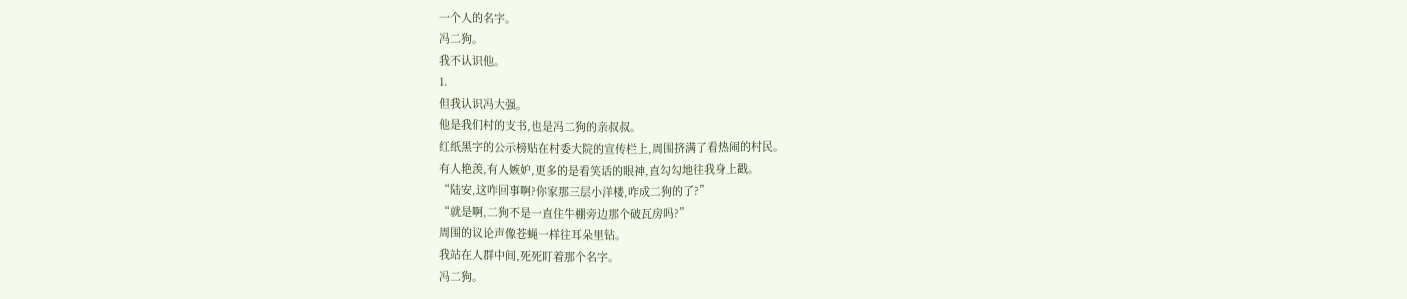一个人的名字。
冯二狗。
我不认识他。
1.
但我认识冯大强。
他是我们村的支书,也是冯二狗的亲叔叔。
红纸黑字的公示榜贴在村委大院的宣传栏上,周围挤满了看热闹的村民。
有人艳羡,有人嫉妒,更多的是看笑话的眼神,直勾勾地往我身上戳。
“陆安,这咋回事啊?你家那三层小洋楼,咋成二狗的了?”
“就是啊,二狗不是一直住牛棚旁边那个破瓦房吗?”
周围的议论声像苍蝇一样往耳朵里钻。
我站在人群中间,死死盯着那个名字。
冯二狗。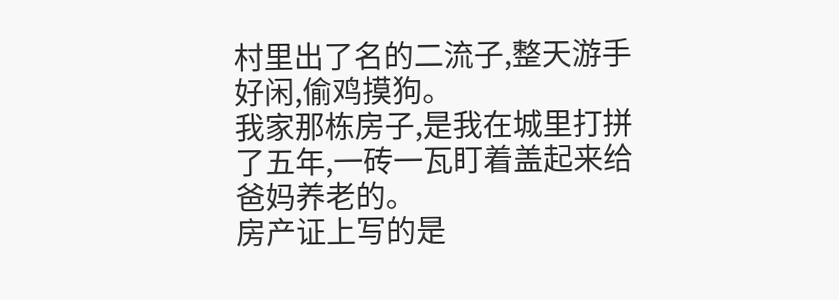村里出了名的二流子,整天游手好闲,偷鸡摸狗。
我家那栋房子,是我在城里打拼了五年,一砖一瓦盯着盖起来给爸妈养老的。
房产证上写的是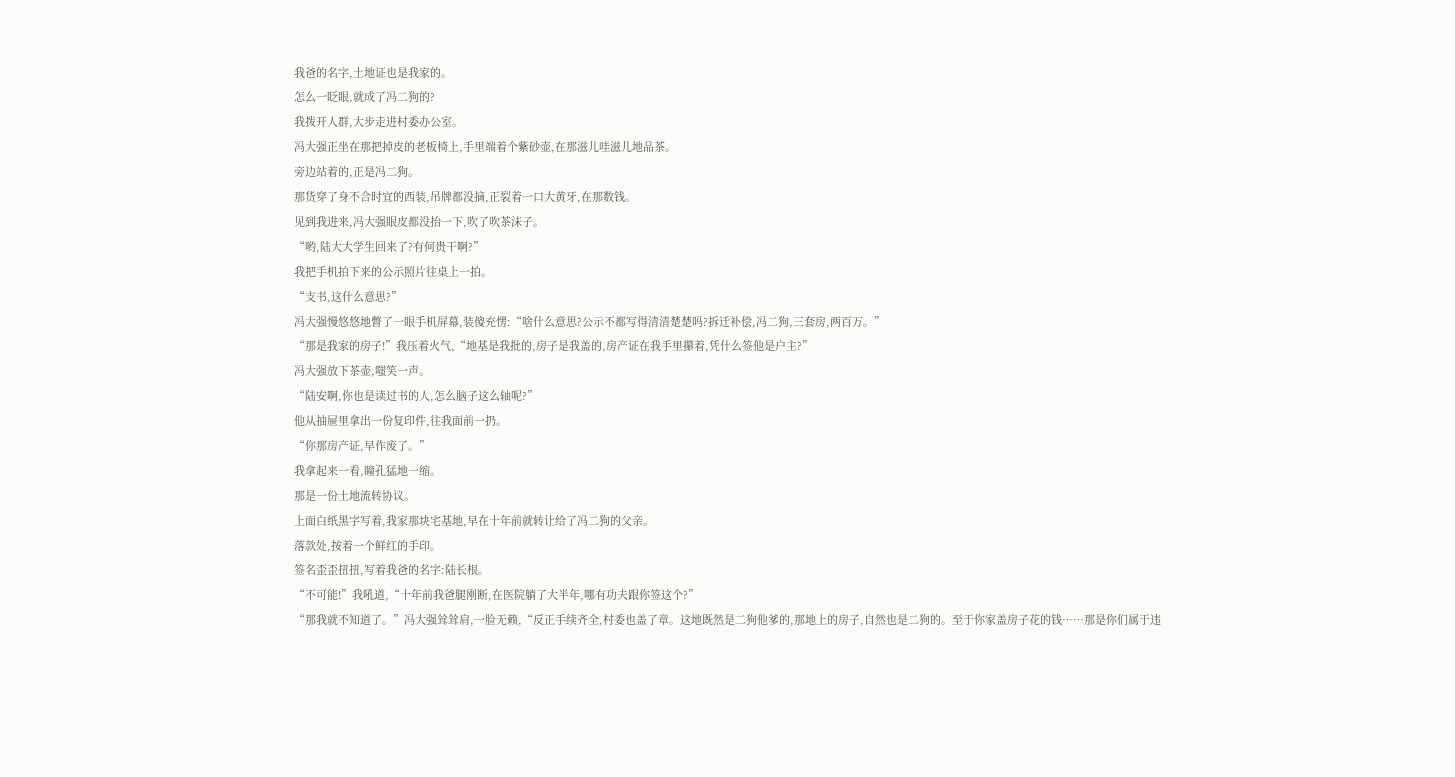我爸的名字,土地证也是我家的。
怎么一眨眼,就成了冯二狗的?
我拨开人群,大步走进村委办公室。
冯大强正坐在那把掉皮的老板椅上,手里端着个紫砂壶,在那滋儿哇滋儿地品茶。
旁边站着的,正是冯二狗。
那货穿了身不合时宜的西装,吊牌都没摘,正裂着一口大黄牙,在那数钱。
见到我进来,冯大强眼皮都没抬一下,吹了吹茶沫子。
“哟,陆大大学生回来了?有何贵干啊?”
我把手机拍下来的公示照片往桌上一拍。
“支书,这什么意思?”
冯大强慢悠悠地瞥了一眼手机屏幕,装傻充愣:“啥什么意思?公示不都写得清清楚楚吗?拆迁补偿,冯二狗,三套房,两百万。”
“那是我家的房子!”我压着火气,“地基是我批的,房子是我盖的,房产证在我手里攥着,凭什么签他是户主?”
冯大强放下茶壶,嗤笑一声。
“陆安啊,你也是读过书的人,怎么脑子这么轴呢?”
他从抽屉里拿出一份复印件,往我面前一扔。
“你那房产证,早作废了。”
我拿起来一看,瞳孔猛地一缩。
那是一份土地流转协议。
上面白纸黑字写着,我家那块宅基地,早在十年前就转让给了冯二狗的父亲。
落款处,按着一个鲜红的手印。
签名歪歪扭扭,写着我爸的名字:陆长根。
“不可能!”我吼道,“十年前我爸腿刚断,在医院躺了大半年,哪有功夫跟你签这个?”
“那我就不知道了。”冯大强耸耸肩,一脸无赖,“反正手续齐全,村委也盖了章。这地既然是二狗他爹的,那地上的房子,自然也是二狗的。至于你家盖房子花的钱……那是你们属于违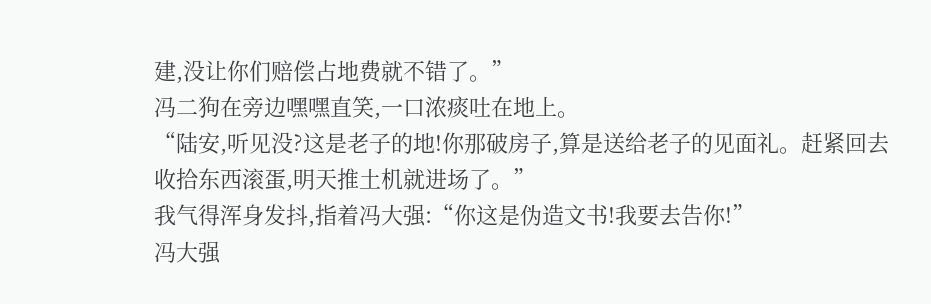建,没让你们赔偿占地费就不错了。”
冯二狗在旁边嘿嘿直笑,一口浓痰吐在地上。
“陆安,听见没?这是老子的地!你那破房子,算是送给老子的见面礼。赶紧回去收拾东西滚蛋,明天推土机就进场了。”
我气得浑身发抖,指着冯大强:“你这是伪造文书!我要去告你!”
冯大强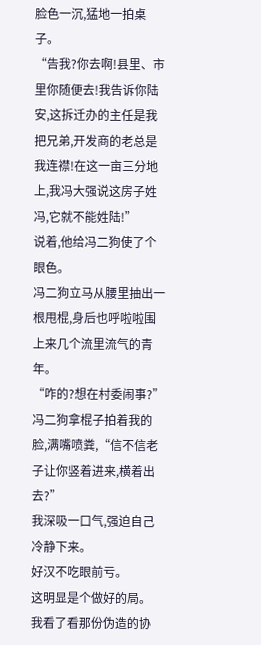脸色一沉,猛地一拍桌子。
“告我?你去啊!县里、市里你随便去!我告诉你陆安,这拆迁办的主任是我把兄弟,开发商的老总是我连襟!在这一亩三分地上,我冯大强说这房子姓冯,它就不能姓陆!”
说着,他给冯二狗使了个眼色。
冯二狗立马从腰里抽出一根甩棍,身后也呼啦啦围上来几个流里流气的青年。
“咋的?想在村委闹事?”冯二狗拿棍子拍着我的脸,满嘴喷粪,“信不信老子让你竖着进来,横着出去?”
我深吸一口气,强迫自己冷静下来。
好汉不吃眼前亏。
这明显是个做好的局。
我看了看那份伪造的协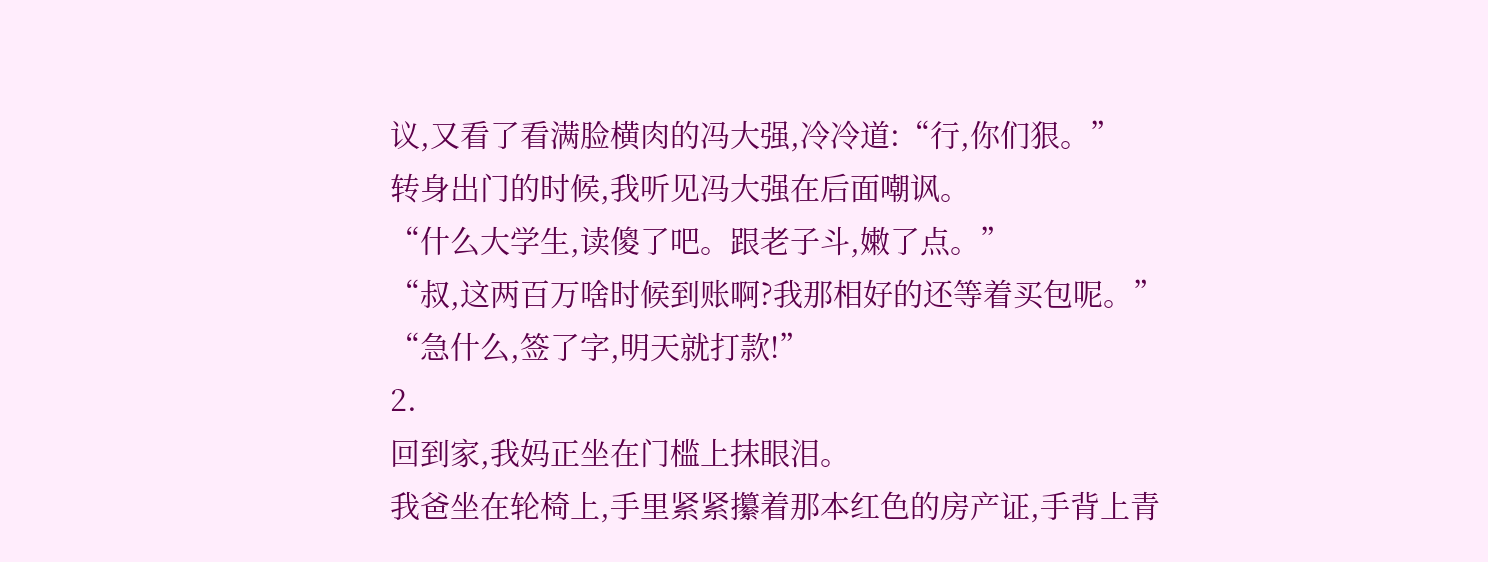议,又看了看满脸横肉的冯大强,冷冷道:“行,你们狠。”
转身出门的时候,我听见冯大强在后面嘲讽。
“什么大学生,读傻了吧。跟老子斗,嫩了点。”
“叔,这两百万啥时候到账啊?我那相好的还等着买包呢。”
“急什么,签了字,明天就打款!”
2.
回到家,我妈正坐在门槛上抹眼泪。
我爸坐在轮椅上,手里紧紧攥着那本红色的房产证,手背上青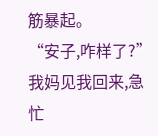筋暴起。
“安子,咋样了?”我妈见我回来,急忙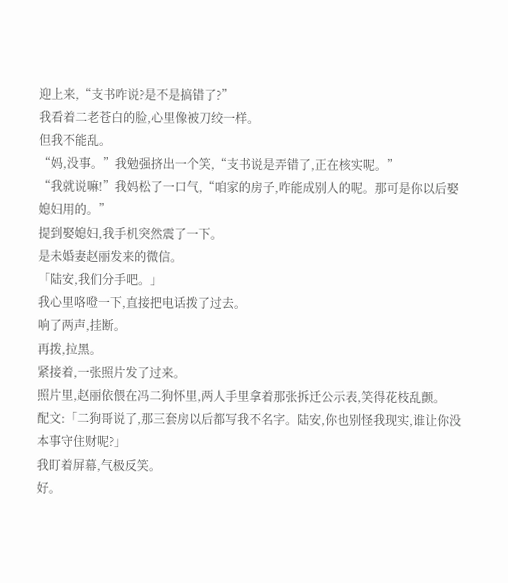迎上来,“支书咋说?是不是搞错了?”
我看着二老苍白的脸,心里像被刀绞一样。
但我不能乱。
“妈,没事。”我勉强挤出一个笑,“支书说是弄错了,正在核实呢。”
“我就说嘛!”我妈松了一口气,“咱家的房子,咋能成别人的呢。那可是你以后娶媳妇用的。”
提到娶媳妇,我手机突然震了一下。
是未婚妻赵丽发来的微信。
「陆安,我们分手吧。」
我心里咯噔一下,直接把电话拨了过去。
响了两声,挂断。
再拨,拉黑。
紧接着,一张照片发了过来。
照片里,赵丽依偎在冯二狗怀里,两人手里拿着那张拆迁公示表,笑得花枝乱颤。
配文:「二狗哥说了,那三套房以后都写我不名字。陆安,你也别怪我现实,谁让你没本事守住财呢?」
我盯着屏幕,气极反笑。
好。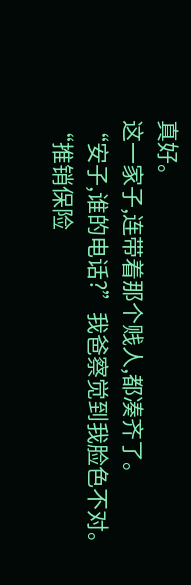真好。
这一家子,连带着那个贱人,都凑齐了。
“安子,谁的电话?”我爸察觉到我脸色不对。
“推销保险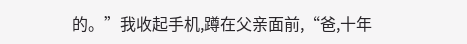的。”我收起手机,蹲在父亲面前,“爸,十年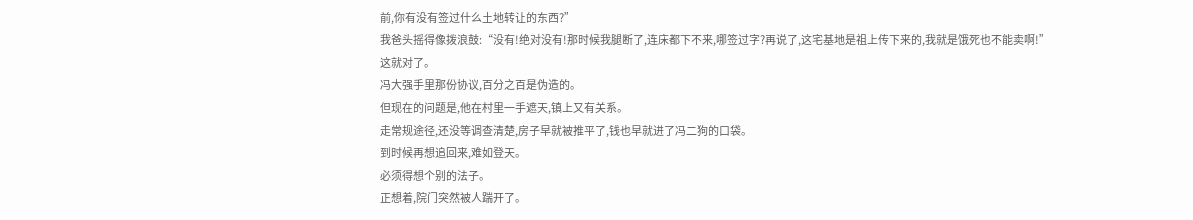前,你有没有签过什么土地转让的东西?”
我爸头摇得像拨浪鼓:“没有!绝对没有!那时候我腿断了,连床都下不来,哪签过字?再说了,这宅基地是祖上传下来的,我就是饿死也不能卖啊!”
这就对了。
冯大强手里那份协议,百分之百是伪造的。
但现在的问题是,他在村里一手遮天,镇上又有关系。
走常规途径,还没等调查清楚,房子早就被推平了,钱也早就进了冯二狗的口袋。
到时候再想追回来,难如登天。
必须得想个别的法子。
正想着,院门突然被人踹开了。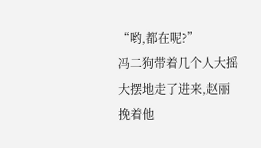“哟,都在呢?”
冯二狗带着几个人大摇大摆地走了进来,赵丽挽着他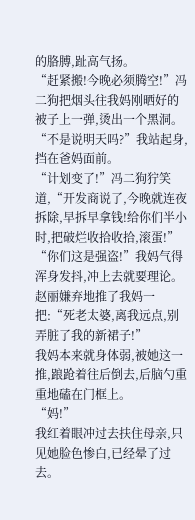的胳膊,趾高气扬。
“赶紧搬!今晚必须腾空!”冯二狗把烟头往我妈刚晒好的被子上一弹,烫出一个黑洞。
“不是说明天吗?”我站起身,挡在爸妈面前。
“计划变了!”冯二狗狞笑道,“开发商说了,今晚就连夜拆除,早拆早拿钱!给你们半小时,把破烂收拾收拾,滚蛋!”
“你们这是强盗!”我妈气得浑身发抖,冲上去就要理论。
赵丽嫌弃地推了我妈一把:“死老太婆,离我远点,别弄脏了我的新裙子!”
我妈本来就身体弱,被她这一推,踉跄着往后倒去,后脑勺重重地磕在门框上。
“妈!”
我红着眼冲过去扶住母亲,只见她脸色惨白,已经晕了过去。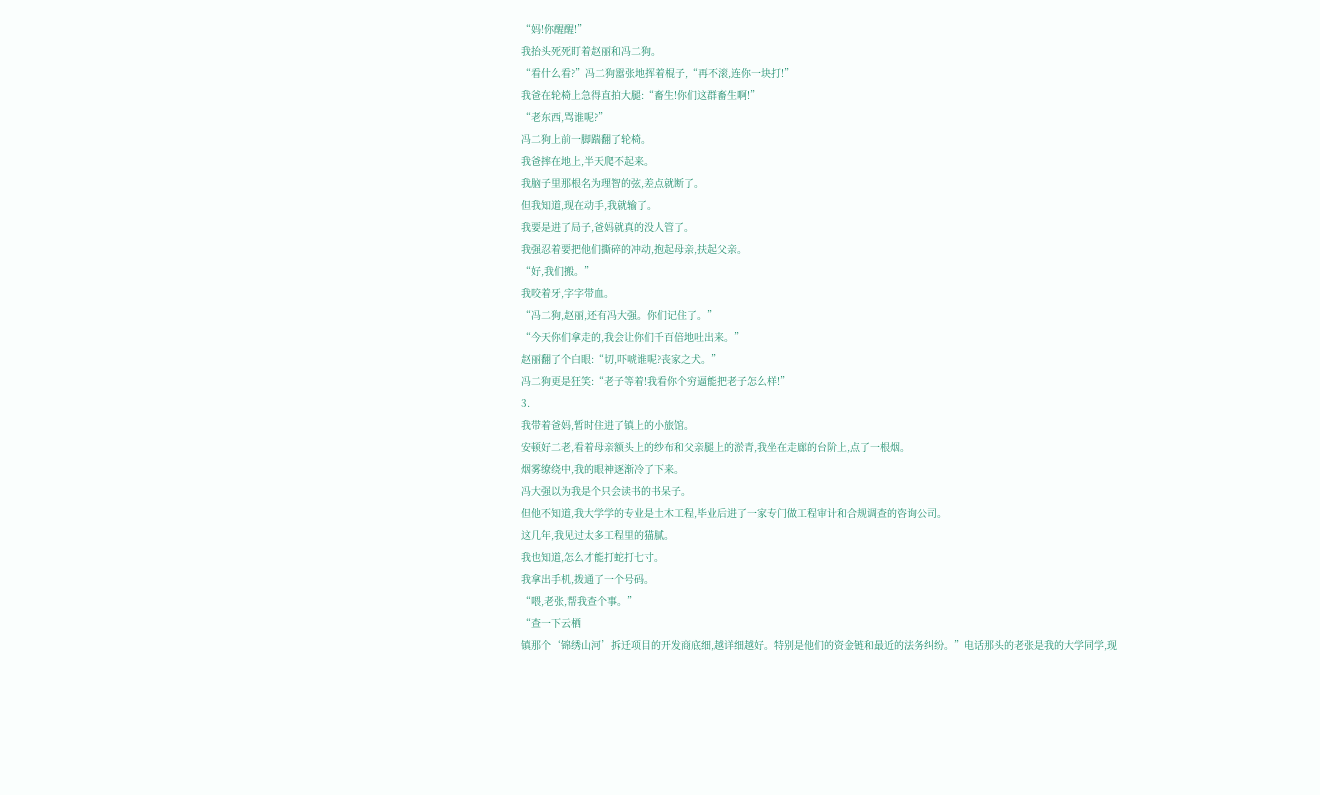“妈!你醒醒!”
我抬头死死盯着赵丽和冯二狗。
“看什么看?”冯二狗嚣张地挥着棍子,“再不滚,连你一块打!”
我爸在轮椅上急得直拍大腿:“畜生!你们这群畜生啊!”
“老东西,骂谁呢?”
冯二狗上前一脚踹翻了轮椅。
我爸摔在地上,半天爬不起来。
我脑子里那根名为理智的弦,差点就断了。
但我知道,现在动手,我就输了。
我要是进了局子,爸妈就真的没人管了。
我强忍着要把他们撕碎的冲动,抱起母亲,扶起父亲。
“好,我们搬。”
我咬着牙,字字带血。
“冯二狗,赵丽,还有冯大强。你们记住了。”
“今天你们拿走的,我会让你们千百倍地吐出来。”
赵丽翻了个白眼:“切,吓唬谁呢?丧家之犬。”
冯二狗更是狂笑:“老子等着!我看你个穷逼能把老子怎么样!”
3.
我带着爸妈,暂时住进了镇上的小旅馆。
安顿好二老,看着母亲额头上的纱布和父亲腿上的淤青,我坐在走廊的台阶上,点了一根烟。
烟雾缭绕中,我的眼神逐渐冷了下来。
冯大强以为我是个只会读书的书呆子。
但他不知道,我大学学的专业是土木工程,毕业后进了一家专门做工程审计和合规调查的咨询公司。
这几年,我见过太多工程里的猫腻。
我也知道,怎么才能打蛇打七寸。
我拿出手机,拨通了一个号码。
“喂,老张,帮我查个事。”
“查一下云栖
镇那个‘锦绣山河’拆迁项目的开发商底细,越详细越好。特别是他们的资金链和最近的法务纠纷。”电话那头的老张是我的大学同学,现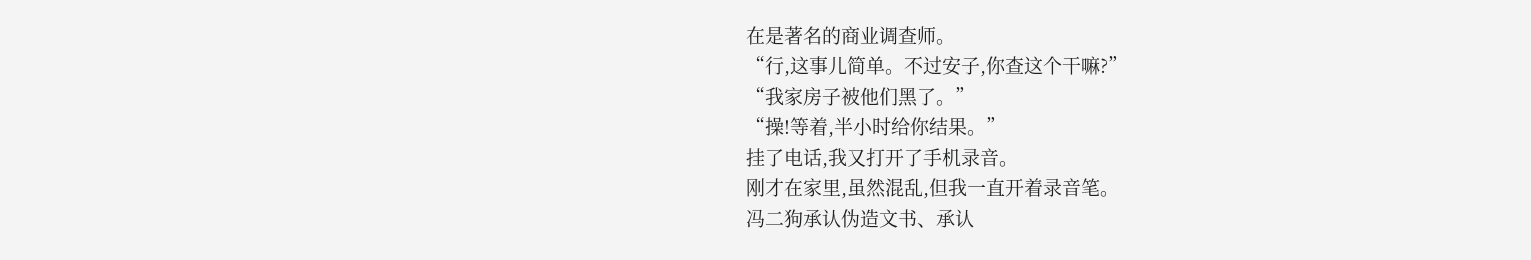在是著名的商业调查师。
“行,这事儿简单。不过安子,你查这个干嘛?”
“我家房子被他们黑了。”
“操!等着,半小时给你结果。”
挂了电话,我又打开了手机录音。
刚才在家里,虽然混乱,但我一直开着录音笔。
冯二狗承认伪造文书、承认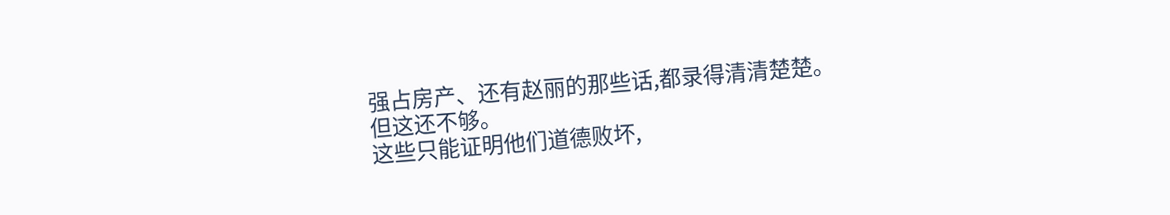强占房产、还有赵丽的那些话,都录得清清楚楚。
但这还不够。
这些只能证明他们道德败坏,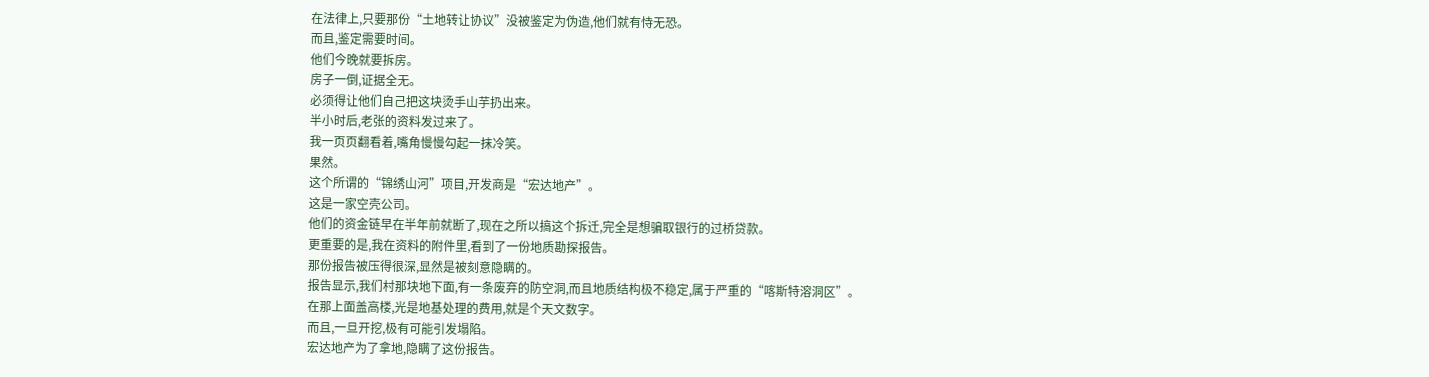在法律上,只要那份“土地转让协议”没被鉴定为伪造,他们就有恃无恐。
而且,鉴定需要时间。
他们今晚就要拆房。
房子一倒,证据全无。
必须得让他们自己把这块烫手山芋扔出来。
半小时后,老张的资料发过来了。
我一页页翻看着,嘴角慢慢勾起一抹冷笑。
果然。
这个所谓的“锦绣山河”项目,开发商是“宏达地产”。
这是一家空壳公司。
他们的资金链早在半年前就断了,现在之所以搞这个拆迁,完全是想骗取银行的过桥贷款。
更重要的是,我在资料的附件里,看到了一份地质勘探报告。
那份报告被压得很深,显然是被刻意隐瞒的。
报告显示,我们村那块地下面,有一条废弃的防空洞,而且地质结构极不稳定,属于严重的“喀斯特溶洞区”。
在那上面盖高楼,光是地基处理的费用,就是个天文数字。
而且,一旦开挖,极有可能引发塌陷。
宏达地产为了拿地,隐瞒了这份报告。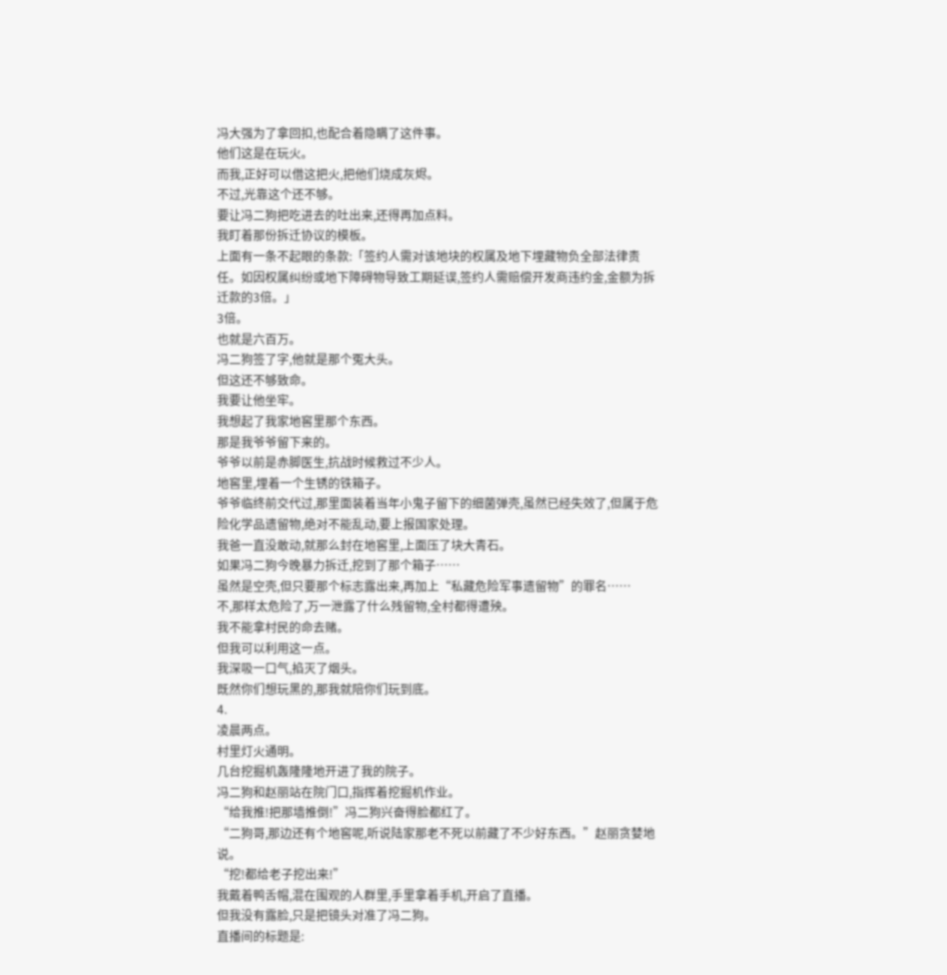冯大强为了拿回扣,也配合着隐瞒了这件事。
他们这是在玩火。
而我,正好可以借这把火,把他们烧成灰烬。
不过,光靠这个还不够。
要让冯二狗把吃进去的吐出来,还得再加点料。
我盯着那份拆迁协议的模板。
上面有一条不起眼的条款:「签约人需对该地块的权属及地下埋藏物负全部法律责任。如因权属纠纷或地下障碍物导致工期延误,签约人需赔偿开发商违约金,金额为拆迁款的3倍。」
3倍。
也就是六百万。
冯二狗签了字,他就是那个冤大头。
但这还不够致命。
我要让他坐牢。
我想起了我家地窖里那个东西。
那是我爷爷留下来的。
爷爷以前是赤脚医生,抗战时候救过不少人。
地窖里,埋着一个生锈的铁箱子。
爷爷临终前交代过,那里面装着当年小鬼子留下的细菌弹壳,虽然已经失效了,但属于危险化学品遗留物,绝对不能乱动,要上报国家处理。
我爸一直没敢动,就那么封在地窖里,上面压了块大青石。
如果冯二狗今晚暴力拆迁,挖到了那个箱子……
虽然是空壳,但只要那个标志露出来,再加上“私藏危险军事遗留物”的罪名……
不,那样太危险了,万一泄露了什么残留物,全村都得遭殃。
我不能拿村民的命去赌。
但我可以利用这一点。
我深吸一口气,掐灭了烟头。
既然你们想玩黑的,那我就陪你们玩到底。
4.
凌晨两点。
村里灯火通明。
几台挖掘机轰隆隆地开进了我的院子。
冯二狗和赵丽站在院门口,指挥着挖掘机作业。
“给我推!把那墙推倒!”冯二狗兴奋得脸都红了。
“二狗哥,那边还有个地窖呢,听说陆家那老不死以前藏了不少好东西。”赵丽贪婪地说。
“挖!都给老子挖出来!”
我戴着鸭舌帽,混在围观的人群里,手里拿着手机,开启了直播。
但我没有露脸,只是把镜头对准了冯二狗。
直播间的标题是: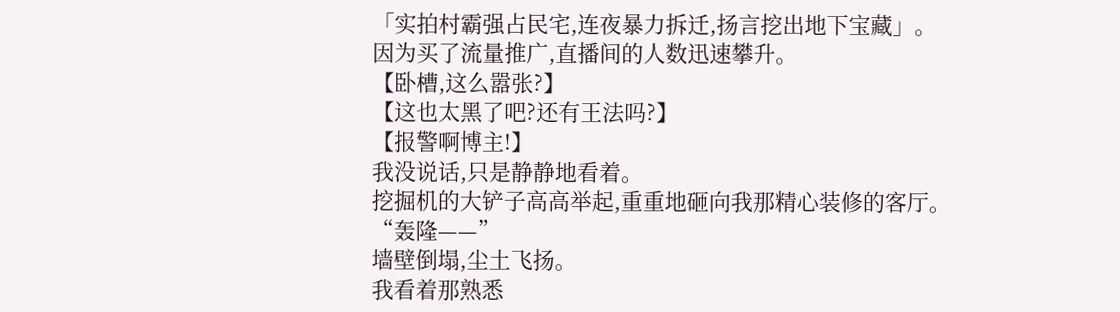「实拍村霸强占民宅,连夜暴力拆迁,扬言挖出地下宝藏」。
因为买了流量推广,直播间的人数迅速攀升。
【卧槽,这么嚣张?】
【这也太黑了吧?还有王法吗?】
【报警啊博主!】
我没说话,只是静静地看着。
挖掘机的大铲子高高举起,重重地砸向我那精心装修的客厅。
“轰隆——”
墙壁倒塌,尘土飞扬。
我看着那熟悉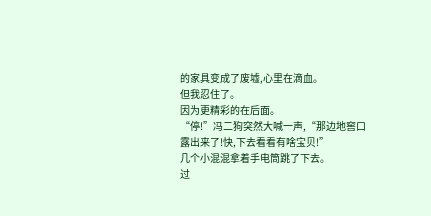的家具变成了废墟,心里在滴血。
但我忍住了。
因为更精彩的在后面。
“停!”冯二狗突然大喊一声,“那边地窖口露出来了!快,下去看看有啥宝贝!”
几个小混混拿着手电筒跳了下去。
过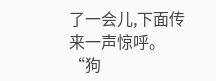了一会儿,下面传来一声惊呼。
“狗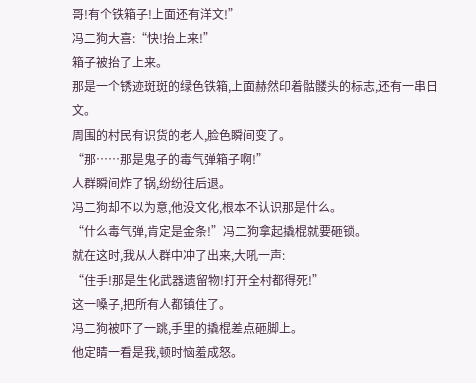哥!有个铁箱子!上面还有洋文!”
冯二狗大喜:“快!抬上来!”
箱子被抬了上来。
那是一个锈迹斑斑的绿色铁箱,上面赫然印着骷髅头的标志,还有一串日文。
周围的村民有识货的老人,脸色瞬间变了。
“那……那是鬼子的毒气弹箱子啊!”
人群瞬间炸了锅,纷纷往后退。
冯二狗却不以为意,他没文化,根本不认识那是什么。
“什么毒气弹,肯定是金条!”冯二狗拿起撬棍就要砸锁。
就在这时,我从人群中冲了出来,大吼一声:
“住手!那是生化武器遗留物!打开全村都得死!”
这一嗓子,把所有人都镇住了。
冯二狗被吓了一跳,手里的撬棍差点砸脚上。
他定睛一看是我,顿时恼羞成怒。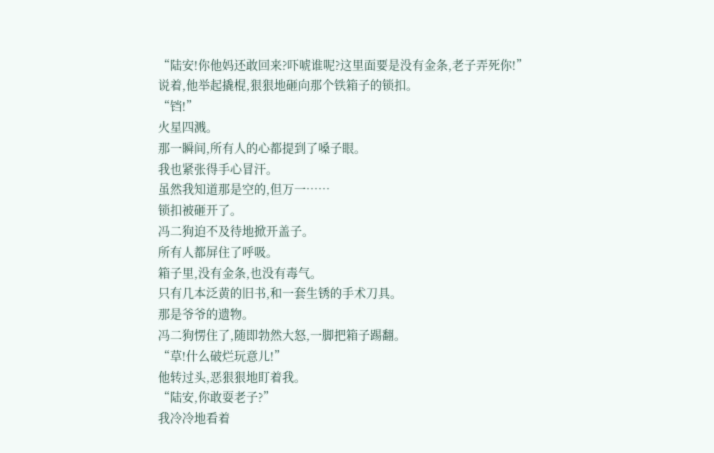“陆安!你他妈还敢回来?吓唬谁呢?这里面要是没有金条,老子弄死你!”
说着,他举起撬棍,狠狠地砸向那个铁箱子的锁扣。
“铛!”
火星四溅。
那一瞬间,所有人的心都提到了嗓子眼。
我也紧张得手心冒汗。
虽然我知道那是空的,但万一……
锁扣被砸开了。
冯二狗迫不及待地掀开盖子。
所有人都屏住了呼吸。
箱子里,没有金条,也没有毒气。
只有几本泛黄的旧书,和一套生锈的手术刀具。
那是爷爷的遗物。
冯二狗愣住了,随即勃然大怒,一脚把箱子踢翻。
“草!什么破烂玩意儿!”
他转过头,恶狠狠地盯着我。
“陆安,你敢耍老子?”
我冷冷地看着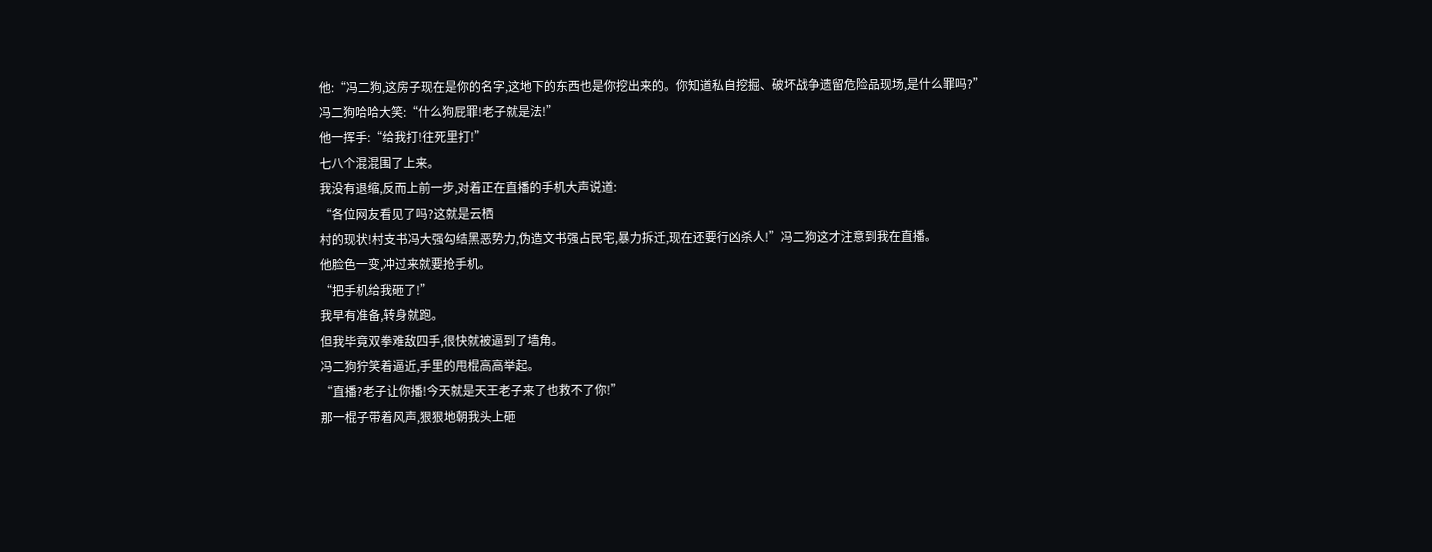他:“冯二狗,这房子现在是你的名字,这地下的东西也是你挖出来的。你知道私自挖掘、破坏战争遗留危险品现场,是什么罪吗?”
冯二狗哈哈大笑:“什么狗屁罪!老子就是法!”
他一挥手:“给我打!往死里打!”
七八个混混围了上来。
我没有退缩,反而上前一步,对着正在直播的手机大声说道:
“各位网友看见了吗?这就是云栖
村的现状!村支书冯大强勾结黑恶势力,伪造文书强占民宅,暴力拆迁,现在还要行凶杀人!”冯二狗这才注意到我在直播。
他脸色一变,冲过来就要抢手机。
“把手机给我砸了!”
我早有准备,转身就跑。
但我毕竟双拳难敌四手,很快就被逼到了墙角。
冯二狗狞笑着逼近,手里的甩棍高高举起。
“直播?老子让你播!今天就是天王老子来了也救不了你!”
那一棍子带着风声,狠狠地朝我头上砸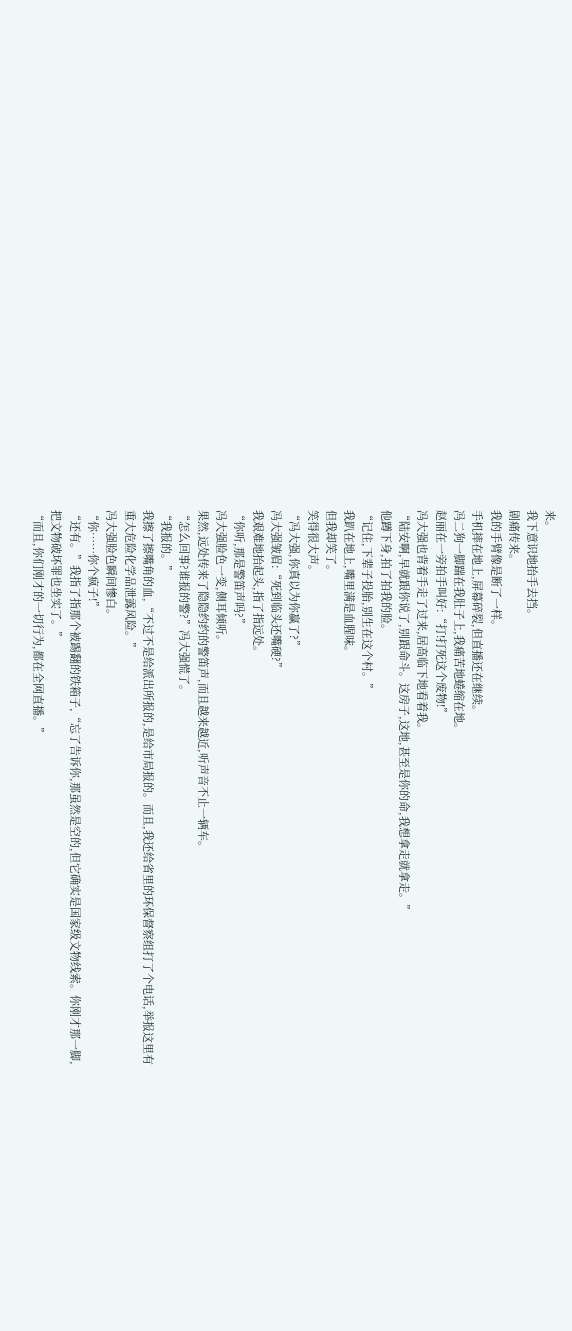来。
我下意识地抬手去挡。
剧痛传来。
我的手臂像是断了一样。
手机摔在地上,屏幕碎裂,但直播还在继续。
冯二狗一脚踹在我肚子上,我痛苦地蜷缩在地。
赵丽在一旁拍手叫好:“打!打死这个废物!”
冯大强也背着手走了过来,居高临下地看着我。
“陆安啊,早就跟你说了,别跟命斗。这房子,这地,甚至是你的命,我想拿走就拿走。”
他蹲下身,拍了拍我的脸。
“记住,下辈子投胎,别生在这个村。”
我趴在地上,嘴里满是血腥味。
但我却笑了。
笑得很大声。
“冯大强,你真以为你赢了?”
冯大强皱眉:“死到临头还嘴硬?”
我艰难地抬起头,指了指远处。
“你听,那是警笛声吗?”
冯大强脸色一变,侧耳倾听。
果然,远处传来了隐隐约约的警笛声,而且越来越近,听声音不止一辆车。
“怎么回事?谁报的警?”冯大强慌了。
“我报的。”
我擦了擦嘴角的血,“不过不是给派出所报的,是给市局报的。而且,我还给省里的环保督察组打了个电话,举报这里有重大危险化学品泄露风险。”
冯大强脸色瞬间惨白。
“你……你个疯子!”
“还有。”我指了指那个被踢翻的铁箱子,“忘了告诉你,那虽然是空的,但它确实是国家级文物线索。你刚才那一脚,把文物破坏罪也坐实了。”
“而且,你们刚才的一切行为,都在全网直播。”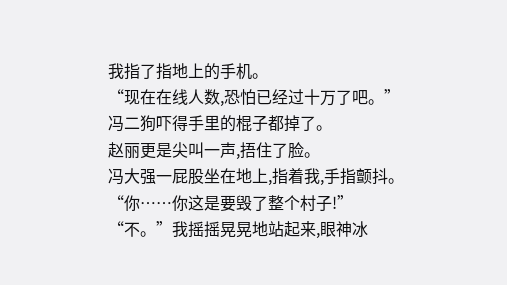我指了指地上的手机。
“现在在线人数,恐怕已经过十万了吧。”
冯二狗吓得手里的棍子都掉了。
赵丽更是尖叫一声,捂住了脸。
冯大强一屁股坐在地上,指着我,手指颤抖。
“你……你这是要毁了整个村子!”
“不。”我摇摇晃晃地站起来,眼神冰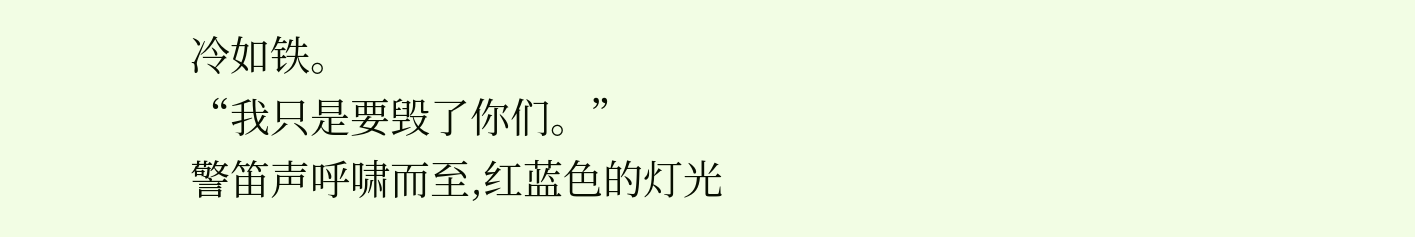冷如铁。
“我只是要毁了你们。”
警笛声呼啸而至,红蓝色的灯光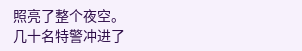照亮了整个夜空。
几十名特警冲进了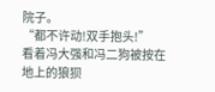院子。
“都不许动!双手抱头!”
看着冯大强和冯二狗被按在地上的狼狈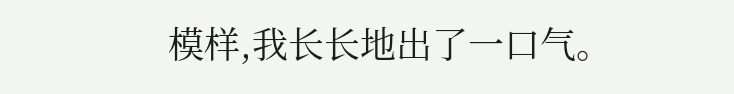模样,我长长地出了一口气。